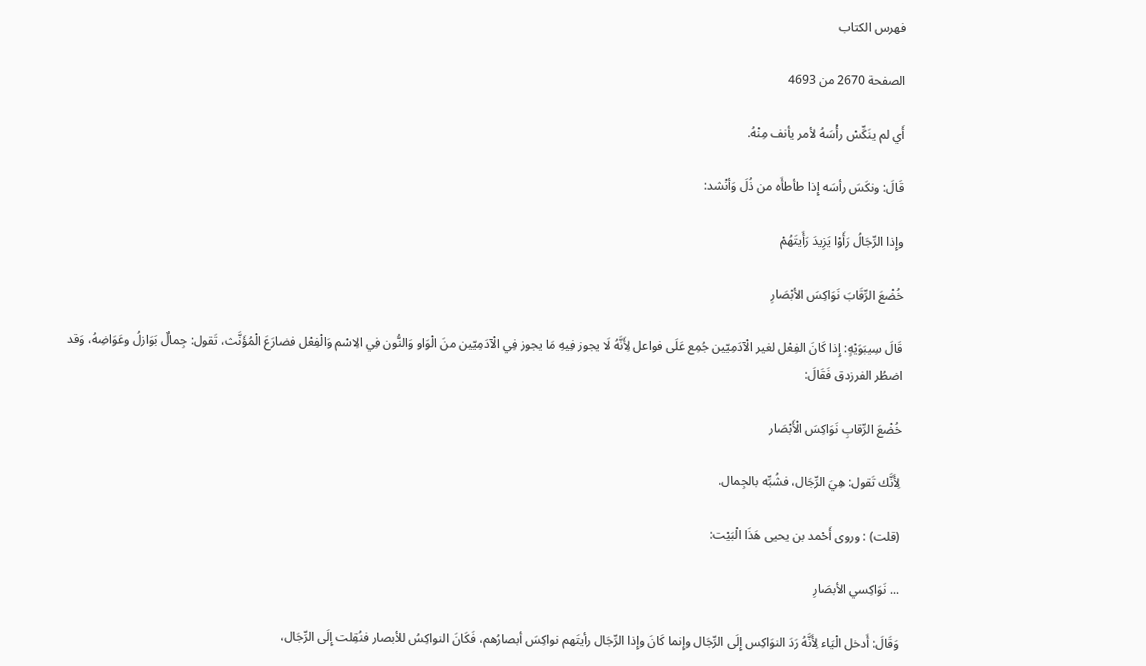فهرس الكتاب

الصفحة 2670 من 4693

أَي لم ينَكِّسْ رأْسَهُ لأمر يأنف مِنْهُ.

قَالَ: ونكَسَ رأسَه إِذا طأطأَه من ذُلَ وَأنْشد:

وإِذا الرِّجَالُ رَأَوْا يَزِيدَ رَأَيتَهُمْ

خُضْعَ الرِّقَابَ نَوَاكِسَ الأبْصَارِ

قَالَ سِيبَوَيْهٍ: إِذا كَانَ الفِعْل لغير الْآدَمِيّين جُمِع عَلَى فواعل لِأَنَّهُ لَا يجوز فِيهِ مَا يجوز فِي الْآدَمِيّين منَ الْوَاو وَالنُّون فِي الِاسْم وَالْفِعْل فضارَعَ الْمُؤَنَّث، تَقول: جِمالٌ بَوَازلُ وعَوَاضِهُ، وَقد اضطُر الفرزدق فَقَالَ:

خُضْعَ الرِّقابِ نَوَاكِسَ الْأَبْصَار

لِأَنَّك تَقول: هِيَ الرِّجَال، فشُبِّه بالجِمال.

(قلت) : وروى أَحْمد بن يحيى هَذَا الْبَيْت:

... نَوَاكِسي الأبصَارِ

وَقَالَ: أَدخل الْيَاء لِأَنَّهُ رَدَ النوَاكِس إِلَى الرِّجَال وإِنما كَانَ وإِذا الرِّجَال رأيتَهم نواكِسَ أبصارُهم، فَكَانَ النواكِسُ للأبصار فنُقِلت إِلَى الرِّجَال،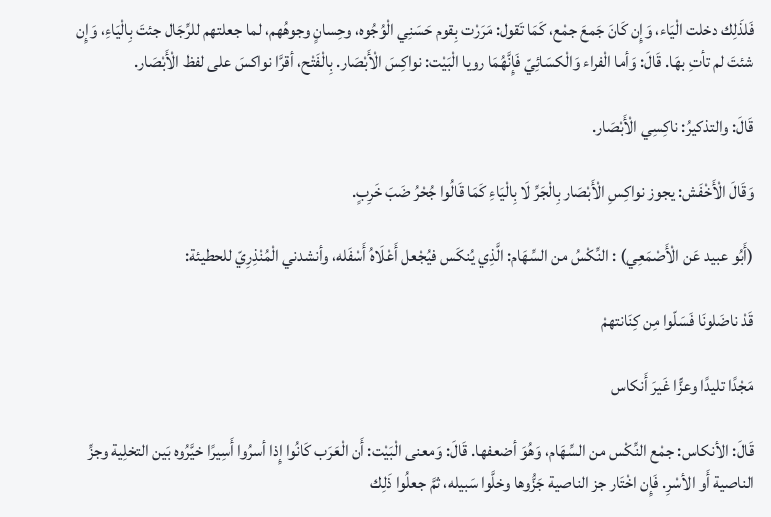فَلذَلِك دخلت الْيَاء، وَإِن كَانَ جَمعَ جمْع، كَمَا تَقول: مَرَرْت بِقوم حَسَنِي الْوُجُوه، وحِسانٍ وجوهُهم، لما جعلتهم للرِّجَال جئتَ بِالْيَاءِ، وَإِن شئتَ لم تأتِ بهَا. قَالَ: وَأما الْفراء وَالْكسَائِيّ فَإِنَّهُمَا رويا الْبَيْت: نواكِسَ الْأَبْصَار. بِالْفَتْح، أقرَّا نواكسَ على لفظ الْأَبْصَار.

قَالَ: والتذكيرُ: ناكِسِي الْأَبْصَار.

وَقَالَ الْأَخْفَش: يجوز نواكِسِ الْأَبْصَار بِالْجَرِّ لَا بِالْيَاءِ كَمَا قَالُوا جُحْرُ ضَبَ خَرِبٍ.

(أَبُو عبيد عَن الْأَصْمَعِي) : النِّكْسُ من السِّهَام: الَّذِي يُنكَس فيُجْعل أَعْلَاهُ أَسْفَله، وأنشدني الْمُنْذِرِيّ للحطيئة:

قَدْ ناضَلونَا فَسَلّوا مِن كِنَانتهمْ

مَجْدًا تليدًا وعزًّا غَيرَ أَنكاس

قَالَ: الأنكاس: جمْع النِّكْس من السِّهَام، وَهُوَ أضعفها. قَالَ: وَمعنى الْبَيْت: أَن الْعَرَب كَانُوا إِذا أسرُوا أَسِيرًا خيَّرُوه بَين التخلِية وجزِّ الناصية أَو الأسْرِ. فَإِن اخْتَار جز الناصية جَزُّوها وخلَّوا سَبيله، ثمَّ جعلُوا ذَلِك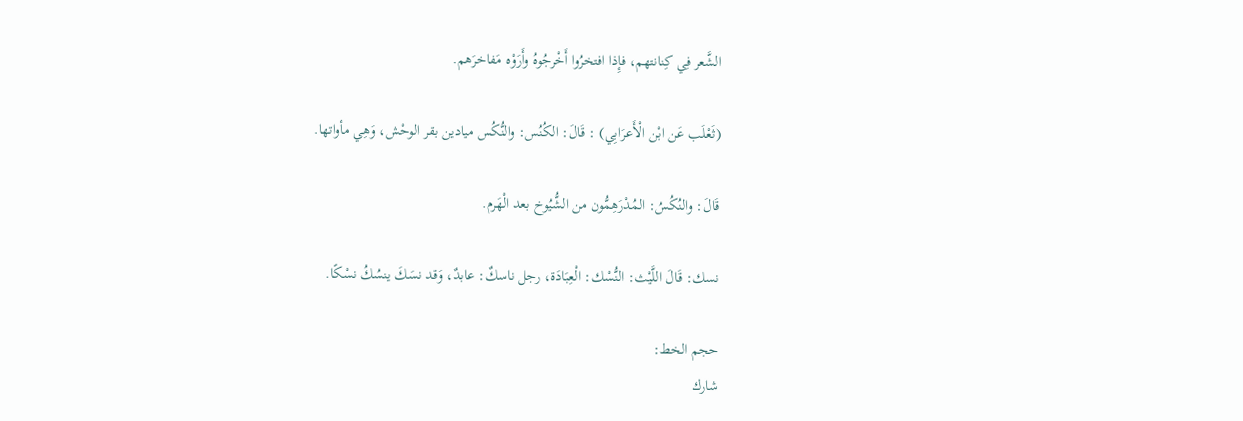الشَّعر فِي كِنانتهم، فإِذا افتخرُوا أَخْرجُوهُ وأَرَوْه مَفاخرَهم.

(ثَعْلَب عَن ابْن الْأَعرَابِي) : قَالَ: الكُنُس: والنُّكُس ميادين بقر الوحْش، وَهِي مأواتها.

قَالَ: والنُكُسُ: المُدْرَهِمُّون من الشُّيُوخ بعد الْهَرم.

نسك: قَالَ اللَّيْث: النُّسْك: الْعِبَادَة، رجل ناسكٌ: عابدٌ، وَقد نسَكَ ينسُكُ نسْكًا.

حجم الخط:
شارك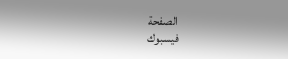الصفحة
فيسبوك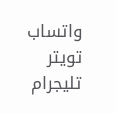واتساب تويتر تليجرام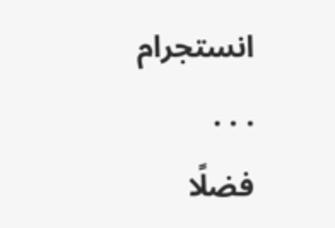انستجرام
. . .
فضلًا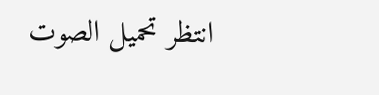انتظر تحميل الصوت